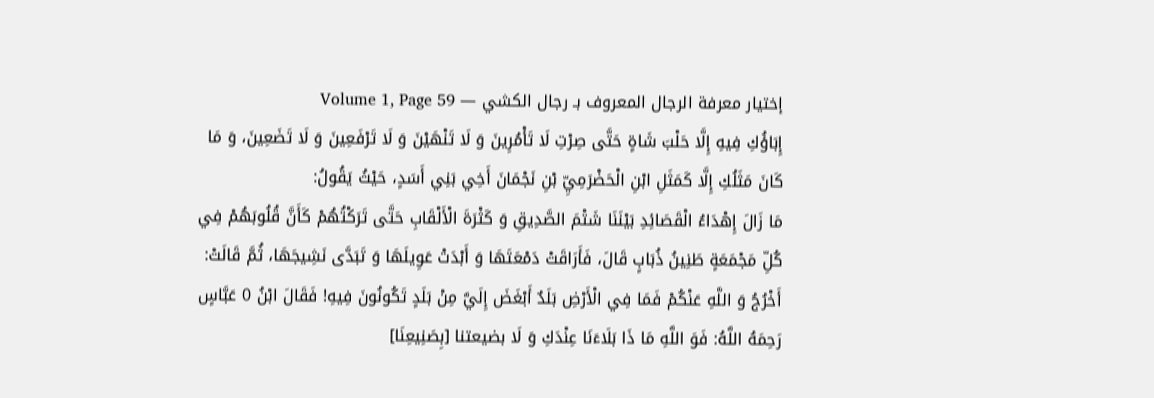إختيار معرفة الرجال المعروف بـ رجال الكشي — Volume 1, Page 59
إِبَاؤُكِ فِيهِ إِلَّا حَلْبَ شَاةٍ حَتَّى صِرْتِ لَا تَأْمُرِينَ وَ لَا تَنْهَيْنَ وَ لَا تَرْفَعِينَ وَ لَا تَضَعِينَ، وَ مَا كَانَ مَثَلُكِ إِلَّا كَمَثَلِ ابْنِ الْحَضْرَمِيِّ بْنِ نَجْمَانَ أَخِي بَنِي أَسَدٍ، حَيْثُ يَقُولُ:
مَا زَالَ إِهْدَاءُ الْقَصَائِدِ بَيْنَنَا شَتْمَ الصَّدِيقِ وَ كَثْرَةَ الْأَلْقَابِ حَتَّى تَرَكْتُهُمْ كَأَنَّ قُلُوبَهُمْ فِي كُلِّ مَجْمَعَةٍ طَنِينُ ذُبَابٍ قَالَ، فَأَرَاقَتْ دَمْعَتَهَا وَ أَبْدَتْ عَوِيلَهَا وَ تَبَدَّى نَشِيجَهَا، ثُمَّ قَالَتْ:
أَخْرُجُ وَ اللَّهِ عَنْكُمْ فَمَا فِي الْأَرْضِ بَلَدٌ أَبْغَضَ إِلَيَّ مِنْ بَلَدٍ تَكُونُونَ فِيهِ! فَقَالَ ابْنُ 0 عَبَّاسٍ رَحِمَهُ اللَّهُ: فَوَ اللَّهِ مَا ذَا بَلَاءَنَا عِنْدَكِ وَ لَا بضيعتنا [بِصَنِيعِنَا]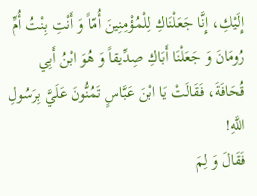إِلَيْكِ، إِنَّا جَعَلْنَاكِ لِلْمُؤْمِنِينَ أُمّاً وَ أَنْتِ بِنْتُ أُمِّ رُومَانَ وَ جَعَلْنَا أَبَاكِ صِدِّيقاً وَ هُوَ ابْنُ أَبِي قُحَافَةَ، فَقَالَتْ يَا ابْنَ عَبَّاسٍ تَمُنُّونَ عَلَيَّ بِرَسُولِ اللَّهِ!
فَقَالَ وَ لِمَ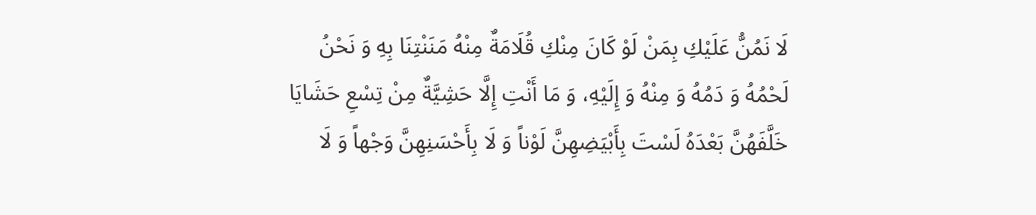لَا نَمُنُّ عَلَيْكِ بِمَنْ لَوْ كَانَ مِنْكِ قُلَامَةٌ مِنْهُ مَنَنْتِنَا بِهِ وَ نَحْنُ لَحْمُهُ وَ دَمُهُ وَ مِنْهُ وَ إِلَيْهِ، وَ مَا أَنْتِ إِلَّا حَشِيَّةٌ مِنْ تِسْعِ حَشَايَا خَلَّفَهُنَّ بَعْدَهُ لَسْتَ بِأَبْيَضِهِنَّ لَوْناً وَ لَا بِأَحْسَنِهِنَّ وَجْهاً وَ لَا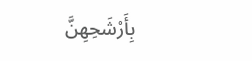بِأَرْشَحِهِنَّ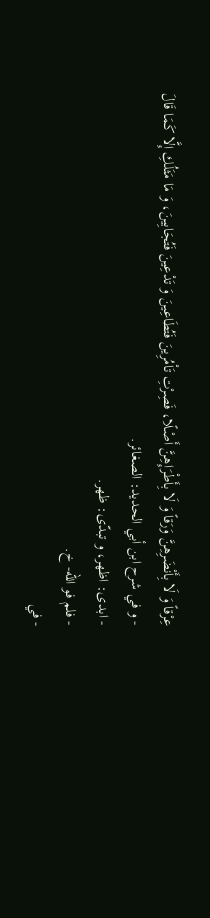عِرْقاً وَ لَا بِأَنْضَرِهِنَّ وَرَقاً وَ لَا بِأَطْرَإِهِنَّ أَصْلًا، فَصِرْتِ تَاْمُرِينَ فَتُطَاعِينَ وَ تَدْعِينَ فَتُجَابِينَ، وَ مَا مَثَلُكِ إِلَّا كَمَا قَالَ - و في شرح ابن أبي الحديد: الصغائر.
- ابدى: اظهر، و تبدّى: ظهر.
- فلم فو اللّه- خ.
- في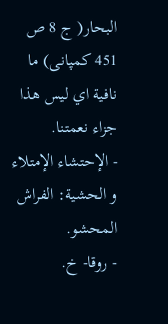البحار( ج 8 ص 451 كمپانى) ما نافية اي ليس هذا جزاء نعمتنا.
- الإحتشاء الإمتلاء و الحشية: الفراش المحشو.
- روقا- خ.